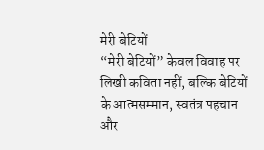मेरी बेटियों
“मेरी बेटियों” केवल विवाह पर लिखी कविता नहीं, बल्कि बेटियों के आत्मसम्मान, स्वतंत्र पहचान और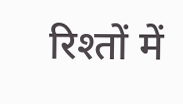रिश्तों में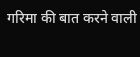गरिमा की बात करने वाली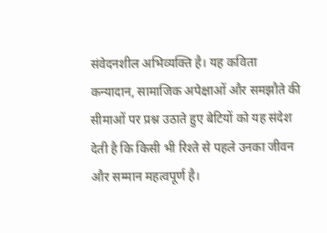संवेदनशील अभिव्यक्ति है। यह कविता कन्यादान, सामाजिक अपेक्षाओं और समझौते की सीमाओं पर प्रश्न उठाते हुए बेटियों को यह संदेश देती है कि किसी भी रिश्ते से पहले उनका जीवन और सम्मान महत्वपूर्ण है।